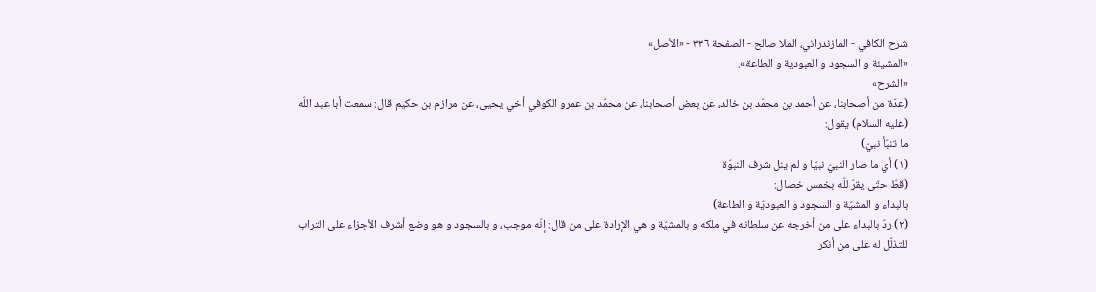شرح الكافي - المازندراني، الملا صالح - الصفحة ٣٣٦ - «الأصل»
«المشيئة و السجود و العبودية و الطاعة».
«الشرح»
(عدّة من أصحابنا، عن أحمد بن محمّد بن خالد، عن بعض أصحابنا، عن محمّد بن عمرو الكوفي أخي يحيى، عن مرازم بن حكيم قال: سمعت أبا عبد اللّه (عليه السلام) يقول:
ما تنبّأ نبيّ)
(١) أي ما صار النبيّ نبيّا و لم ينل شرف النبوّة
(قطّ حتّى يقرّ للّه بخمس خصال:
بالبداء و المشيّة و السجود و العبوديّة و الطاعة)
(٢) ردّ بالبداء على من أخرجه عن سلطانه في ملكه و بالمشيّة و هي الإرادة على من قال: إنّه موجب، و بالسجود و هو وضع أشرف الأجزاء على التراب للتذلّل له على من أنكر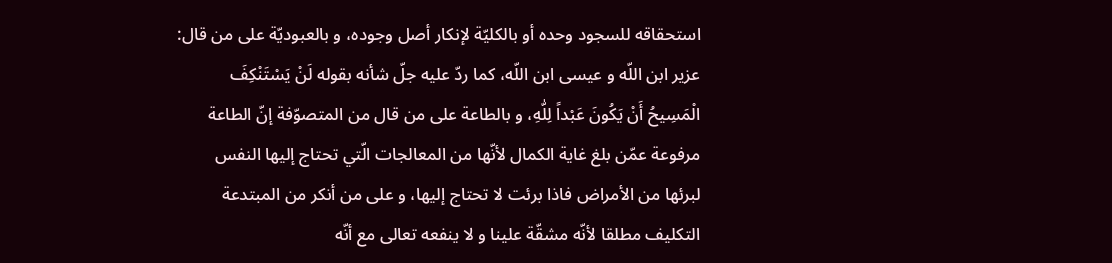استحقاقه للسجود وحده أو بالكليّة لإنكار أصل وجوده، و بالعبوديّة على من قال: عزير ابن اللّه و عيسى ابن اللّه، كما ردّ عليه جلّ شأنه بقوله لَنْ يَسْتَنْكِفَ الْمَسِيحُ أَنْ يَكُونَ عَبْداً لِلّٰهِ، و بالطاعة على من قال من المتصوّفة إنّ الطاعة مرفوعة عمّن بلغ غاية الكمال لأنّها من المعالجات الّتي تحتاج إليها النفس لبرئها من الأمراض فاذا برئت لا تحتاج إليها، و على من أنكر من المبتدعة التكليف مطلقا لأنّه مشقّة علينا و لا ينفعه تعالى مع أنّه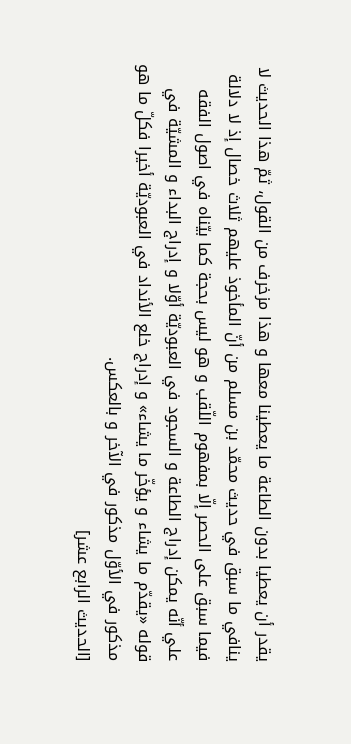يقدر أن يعطيا بدون الطاعة ما يعطينا معها و هذا مزخرف من القول، ثمّ هذا الحديث لا ينافي ما سبق في حديث محمّد بن مسلم من أنّ المأخوذ عليهم ثلاث خصال إذ لا دلالة فيما سبق على الحصر إلّا بمفهوم اللّقب و هو ليس بحجة كما بيّناه في اصول الفقه علي أنّه يمكن إدراج الطاعة و السجود في العبوديّة أوّلا و إدراج البداء و المشيّة في قوله «يقدّم ما يشاء و يؤخّر ما يشاء» و إدراج خلع الأنداد في العبوديّة أخيرا فكلّ ما هو مذكور في الأوّل مذكور في الآخر و بالعكس.
[الحديث الرابع عشر]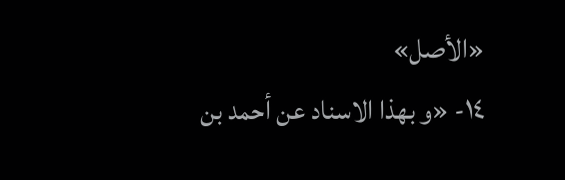«الأصل»
١٤- «و بهذا الاسناد عن أحمد بن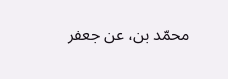محمّد بن، عن جعفر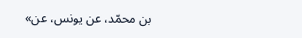بن محمّد، عن يونس، عن»